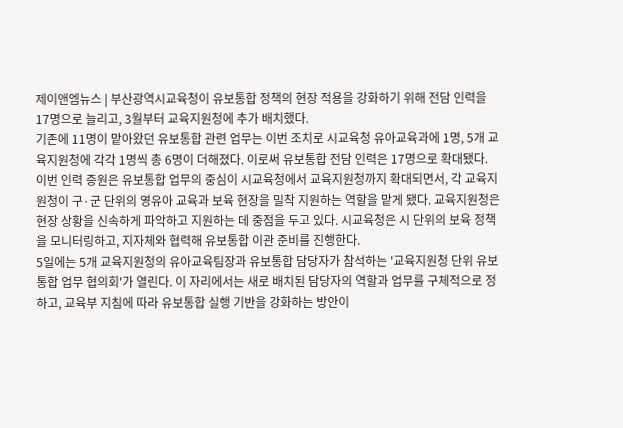제이앤엠뉴스 | 부산광역시교육청이 유보통합 정책의 현장 적용을 강화하기 위해 전담 인력을 17명으로 늘리고, 3월부터 교육지원청에 추가 배치했다.
기존에 11명이 맡아왔던 유보통합 관련 업무는 이번 조치로 시교육청 유아교육과에 1명, 5개 교육지원청에 각각 1명씩 총 6명이 더해졌다. 이로써 유보통합 전담 인력은 17명으로 확대됐다.
이번 인력 증원은 유보통합 업무의 중심이 시교육청에서 교육지원청까지 확대되면서, 각 교육지원청이 구·군 단위의 영유아 교육과 보육 현장을 밀착 지원하는 역할을 맡게 됐다. 교육지원청은 현장 상황을 신속하게 파악하고 지원하는 데 중점을 두고 있다. 시교육청은 시 단위의 보육 정책을 모니터링하고, 지자체와 협력해 유보통합 이관 준비를 진행한다.
5일에는 5개 교육지원청의 유아교육팀장과 유보통합 담당자가 참석하는 '교육지원청 단위 유보통합 업무 협의회'가 열린다. 이 자리에서는 새로 배치된 담당자의 역할과 업무를 구체적으로 정하고, 교육부 지침에 따라 유보통합 실행 기반을 강화하는 방안이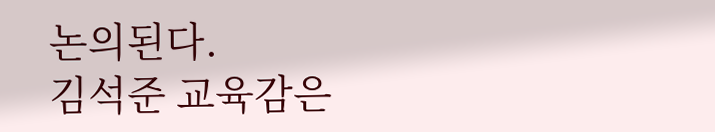논의된다.
김석준 교육감은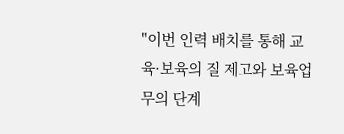"이번 인력 배치를 통해 교육·보육의 질 제고와 보육업무의 단계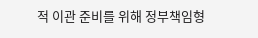적 이관 준비를 위해 정부책임형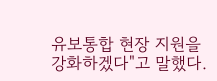유보통합 현장 지원을 강화하겠다"고 말했다.